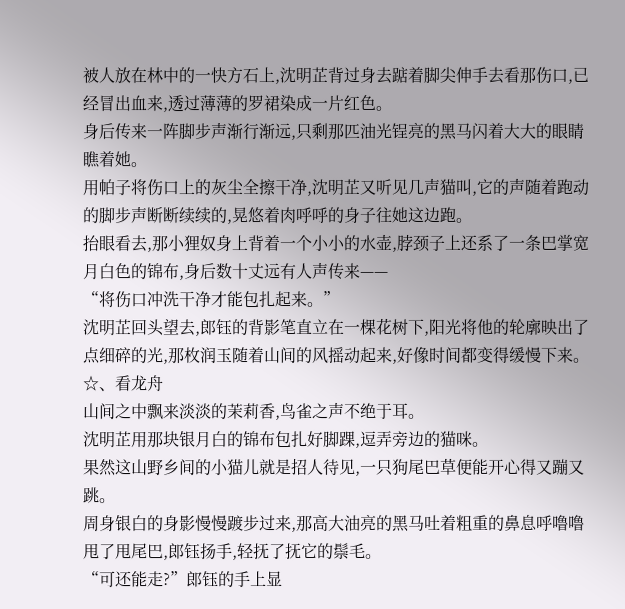被人放在林中的一快方石上,沈明芷背过身去踮着脚尖伸手去看那伤口,已经冒出血来,透过薄薄的罗裙染成一片红色。
身后传来一阵脚步声渐行渐远,只剩那匹油光锃亮的黑马闪着大大的眼睛瞧着她。
用帕子将伤口上的灰尘全擦干净,沈明芷又听见几声猫叫,它的声随着跑动的脚步声断断续续的,晃悠着肉呼呼的身子往她这边跑。
抬眼看去,那小狸奴身上背着一个小小的水壶,脖颈子上还系了一条巴掌宽月白色的锦布,身后数十丈远有人声传来——
“将伤口冲洗干净才能包扎起来。”
沈明芷回头望去,郎钰的背影笔直立在一棵花树下,阳光将他的轮廓映出了点细碎的光,那枚润玉随着山间的风摇动起来,好像时间都变得缓慢下来。
☆、看龙舟
山间之中飘来淡淡的茉莉香,鸟雀之声不绝于耳。
沈明芷用那块银月白的锦布包扎好脚踝,逗弄旁边的猫咪。
果然这山野乡间的小猫儿就是招人待见,一只狗尾巴草便能开心得又蹦又跳。
周身银白的身影慢慢踱步过来,那高大油亮的黑马吐着粗重的鼻息呼噜噜甩了甩尾巴,郎钰扬手,轻抚了抚它的鬃毛。
“可还能走?”郎钰的手上显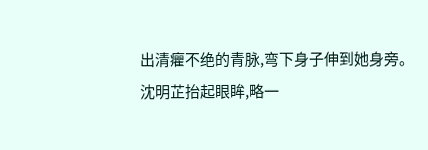出清癯不绝的青脉,弯下身子伸到她身旁。
沈明芷抬起眼眸,略一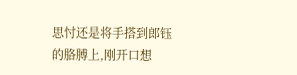思忖还是将手搭到郎钰的胳膊上,刚开口想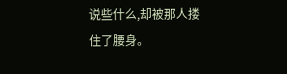说些什么,却被那人搂住了腰身。